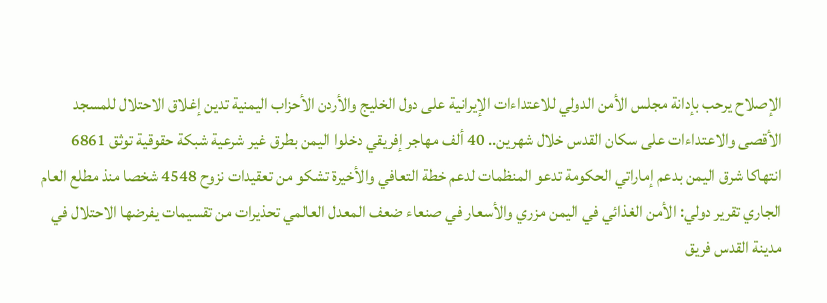الإصلاح يرحب بإدانة مجلس الأمن الدولي للاعتداءات الإيرانية على دول الخليج والأردن الأحزاب اليمنية تدين إغلاق الاحتلال للمسجد الأقصى والاعتداءات على سكان القدس خلال شهرين.. 40 ألف مهاجر إفريقي دخلوا اليمن بطرق غير شرعية شبكة حقوقية توثق 6861 انتهاكا شرق اليمن بدعم إماراتي الحكومة تدعو المنظمات لدعم خطة التعافي والأخيرة تشكو من تعقيدات نزوح 4548 شخصا منذ مطلع العام الجاري تقرير دولي: الأمن الغذائي في اليمن مزري والأسعار في صنعاء ضعف المعدل العالمي تحذيرات من تقسيمات يفرضها الاحتلال في مدينة القدس فريق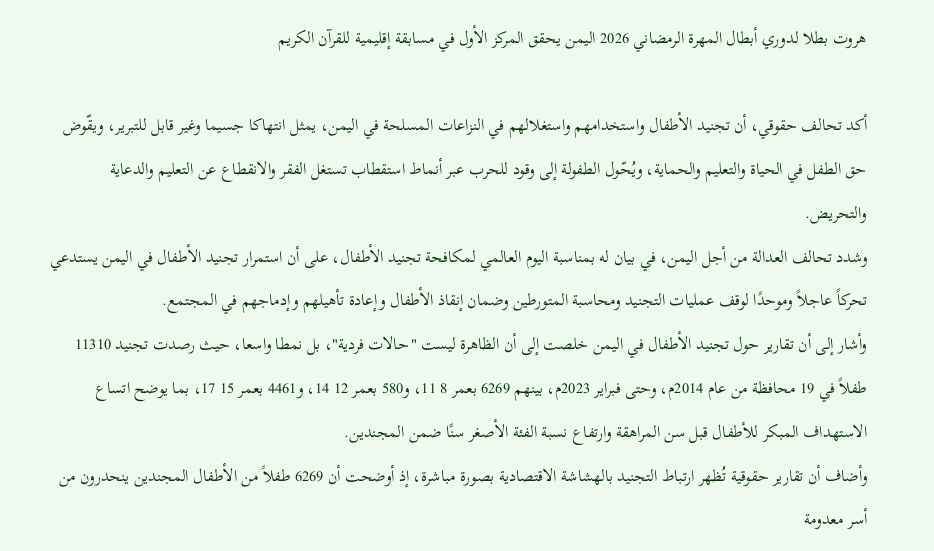هروت بطلا لدوري أبطال المهرة الرمضاني 2026 اليمن يحقق المركز الأول في مسابقة إقليمية للقرآن الكريم

أكد تحالف حقوقي، أن تجنيد الأطفال واستخدامهم واستغلالهم في النزاعات المسلحة في اليمن، يمثل انتهاكا جسيما وغير قابل للتبرير، ويقّوض حق الطفل في الحياة والتعليم والحماية، ويُحّول الطفولة إلى وقود للحرب عبر أنماط استقطاب تستغل الفقر والانقطاع عن التعليم والدعاية والتحريض.
وشدد تحالف العدالة من أجل اليمن، في بيان له بمناسبة اليوم العالمي لمكافحة تجنيد الأطفال، على أن استمرار تجنيد الأطفال في اليمن يستدعي تحركاً عاجلاً وموحدًا لوقف عمليات التجنيد ومحاسبة المتورطين وضمان إنقاذ الأطفال وإعادة تأهيلهم وإدماجهم في المجتمع.
وأشار إلى أن تقارير حول تجنيد الأطفال في اليمن خلصت إلى أن الظاهرة ليست "حالات فردية"، بل نمطا واسعا، حيث رصدت تجنيد 11310 طفلاً في 19 محافظة من عام 2014م، وحتى فبراير 2023م، بينهم 6269 بعمر 8 11، و580 بعمر 12 14، و4461 بعمر 15 17، بما يوضح اتساع الاستهداف المبكر للأطفال قبل سن المراهقة وارتفاع نسبة الفئة الأصغر سنًا ضمن المجندين.
وأضاف أن تقارير حقوقية تُظهر ارتباط التجنيد بالهشاشة الاقتصادية بصورة مباشرة، إذ أوضحت أن 6269 طفلاً من الأطفال المجندين ينحدرون من أسر معدومة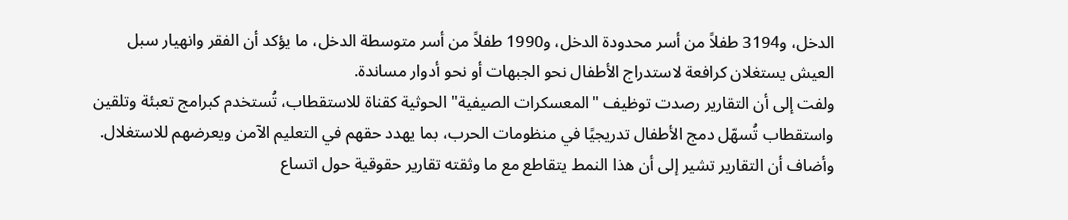الدخل، و3194 طفلاً من أسر محدودة الدخل، و1990 طفلاً من أسر متوسطة الدخل، ما يؤكد أن الفقر وانهيار سبل العيش يستغلان كرافعة لاستدراج الأطفال نحو الجبهات أو نحو أدوار مساندة.
ولفت إلى أن التقارير رصدت توظيف "المعسكرات الصيفية" الحوثية كقناة للاستقطاب، تُستخدم كبرامج تعبئة وتلقين واستقطاب تُسهّل دمج الأطفال تدريجيًا في منظومات الحرب، بما يهدد حقهم في التعليم الآمن ويعرضهم للاستغلال.
وأضاف أن التقارير تشير إلى أن هذا النمط يتقاطع مع ما وثقته تقارير حقوقية حول اتساع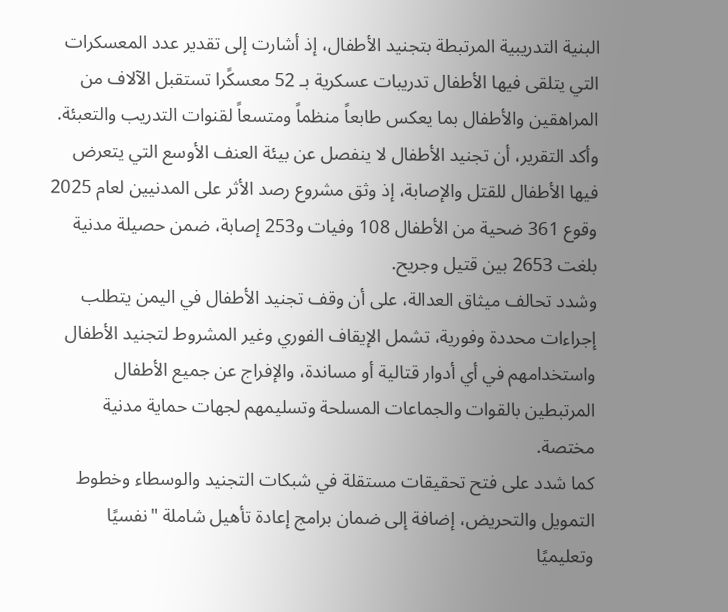البنية التدريبية المرتبطة بتجنيد الأطفال، إذ أشارت إلى تقدير عدد المعسكرات التي يتلقى فيها الأطفال تدريبات عسكرية بـ 52 معسكًرا تستقبل الآلاف من المراهقين والأطفال بما يعكس طابعاً منظماً ومتسعاً لقنوات التدريب والتعبئة.
وأكد التقرير، أن تجنيد الأطفال لا ينفصل عن بيئة العنف الأوسع التي يتعرض فيها الأطفال للقتل والإصابة، إذ وثق مشروع رصد الأثر على المدنيين لعام 2025 وقوع 361 ضحية من الأطفال 108 وفيات و253 إصابة، ضمن حصيلة مدنية بلغت 2653 بين قتيل وجريح.
وشدد تحالف ميثاق العدالة، على أن وقف تجنيد الأطفال في اليمن يتطلب إجراءات محددة وفورية، تشمل الإيقاف الفوري وغير المشروط لتجنيد الأطفال واستخدامهم في أي أدوار قتالية أو مساندة، والإفراج عن جميع الأطفال المرتبطين بالقوات والجماعات المسلحة وتسليمهم لجهات حماية مدنية مختصة.
كما شدد على فتح تحقيقات مستقلة في شبكات التجنيد والوسطاء وخطوط التمويل والتحريض، إضافة إلى ضمان برامج إعادة تأهيل شاملة "نفسيًا وتعليميًا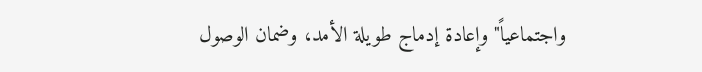واجتماعياً" وإعادة إدماج طويلة الأمد، وضمان الوصول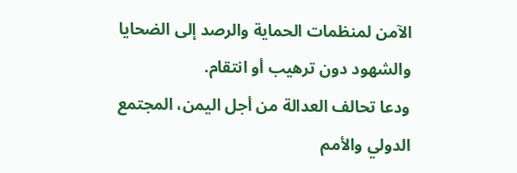الآمن لمنظمات الحماية والرصد إلى الضحايا والشهود دون ترهيب أو انتقام.
ودعا تحالف العدالة من أجل اليمن، المجتمع الدولي والأمم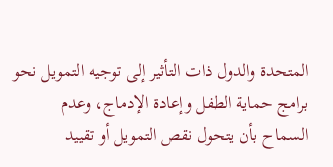المتحدة والدول ذات التأثير إلى توجيه التمويل نحو برامج حماية الطفل وإعادة الإدماج، وعدم السماح بأن يتحول نقص التمويل أو تقييد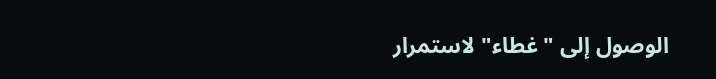الوصول إلى "غطاء" لاستمرار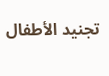تجنيد الأطفال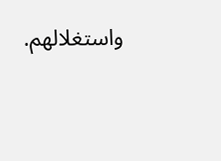واستغلالهم.